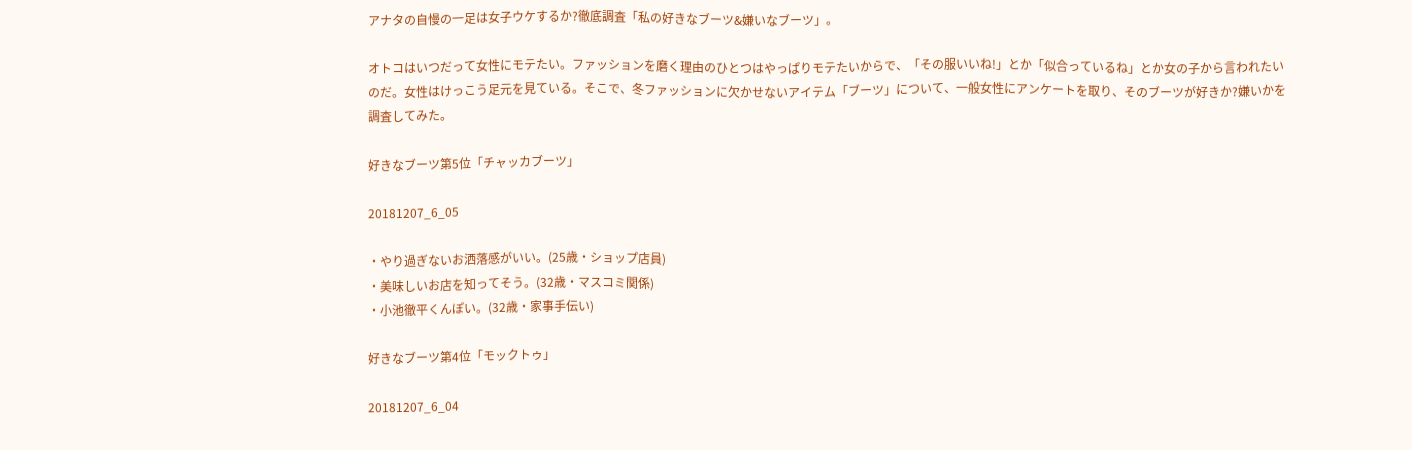アナタの自慢の一足は女子ウケするか?徹底調査「私の好きなブーツ&嫌いなブーツ」。

オトコはいつだって女性にモテたい。ファッションを磨く理由のひとつはやっぱりモテたいからで、「その服いいね!」とか「似合っているね」とか女の子から言われたいのだ。女性はけっこう足元を見ている。そこで、冬ファッションに欠かせないアイテム「ブーツ」について、一般女性にアンケートを取り、そのブーツが好きか?嫌いかを調査してみた。

好きなブーツ第5位「チャッカブーツ」

20181207_6_05

・やり過ぎないお洒落感がいい。(25歳・ショップ店員)
・美味しいお店を知ってそう。(32歳・マスコミ関係)
・小池徹平くんぽい。(32歳・家事手伝い)

好きなブーツ第4位「モックトゥ」

20181207_6_04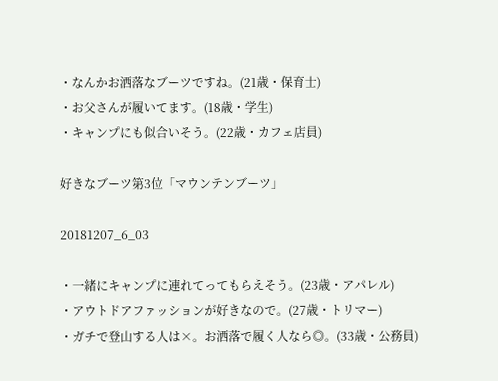・なんかお洒落なブーツですね。(21歳・保育士)
・お父さんが履いてます。(18歳・学生)
・キャンプにも似合いそう。(22歳・カフェ店員)

好きなブーツ第3位「マウンテンブーツ」

20181207_6_03

・一緒にキャンプに連れてってもらえそう。(23歳・アパレル)
・アウトドアファッションが好きなので。(27歳・トリマー)
・ガチで登山する人は×。お洒落で履く人なら◎。(33歳・公務員)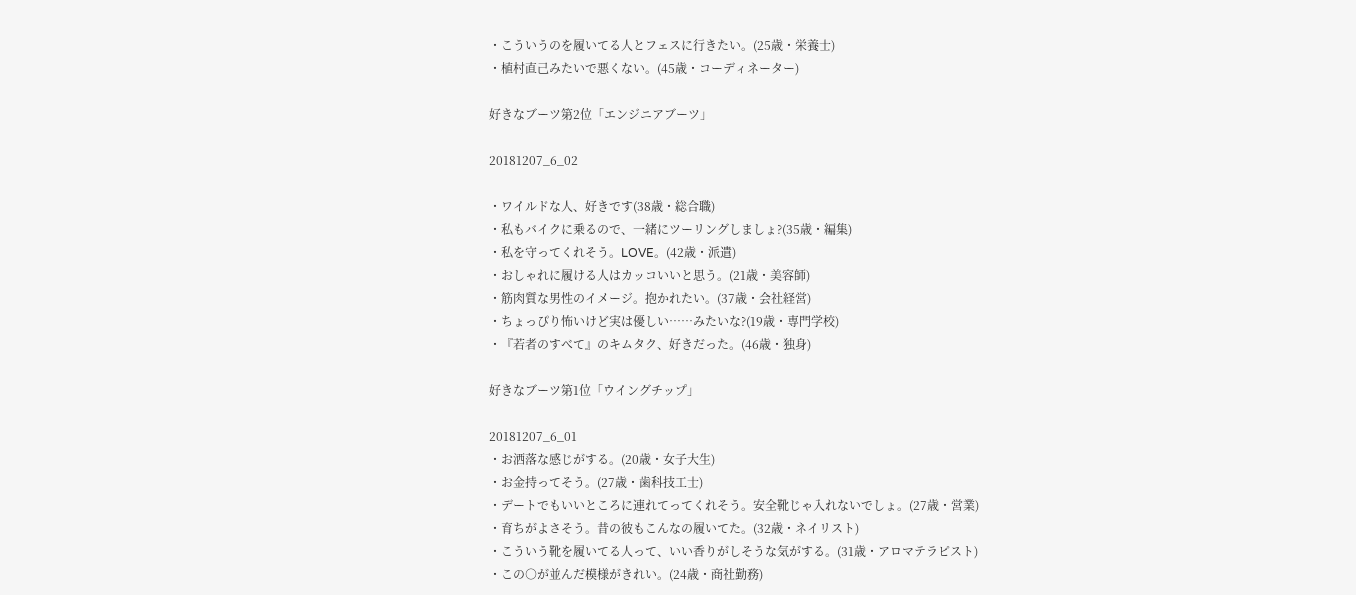・こういうのを履いてる人とフェスに行きたい。(25歳・栄養士)
・植村直己みたいで悪くない。(45歳・コーディネーター)

好きなブーツ第2位「エンジニアブーツ」

20181207_6_02

・ワイルドな人、好きです(38歳・総合職)
・私もバイクに乗るので、一緒にツーリングしましょ?(35歳・編集)
・私を守ってくれそう。LOVE。(42歳・派遣)
・おしゃれに履ける人はカッコいいと思う。(21歳・美容師)
・筋肉質な男性のイメージ。抱かれたい。(37歳・会社経営)
・ちょっぴり怖いけど実は優しい……みたいな?(19歳・専門学校)
・『若者のすべて』のキムタク、好きだった。(46歳・独身)

好きなブーツ第1位「ウイングチップ」

20181207_6_01
・お洒落な感じがする。(20歳・女子大生)
・お金持ってそう。(27歳・歯科技工士)
・デートでもいいところに連れてってくれそう。安全靴じゃ入れないでしょ。(27歳・営業)
・育ちがよさそう。昔の彼もこんなの履いてた。(32歳・ネイリスト)
・こういう靴を履いてる人って、いい香りがしそうな気がする。(31歳・アロマテラピスト)
・この○が並んだ模様がきれい。(24歳・商社勤務)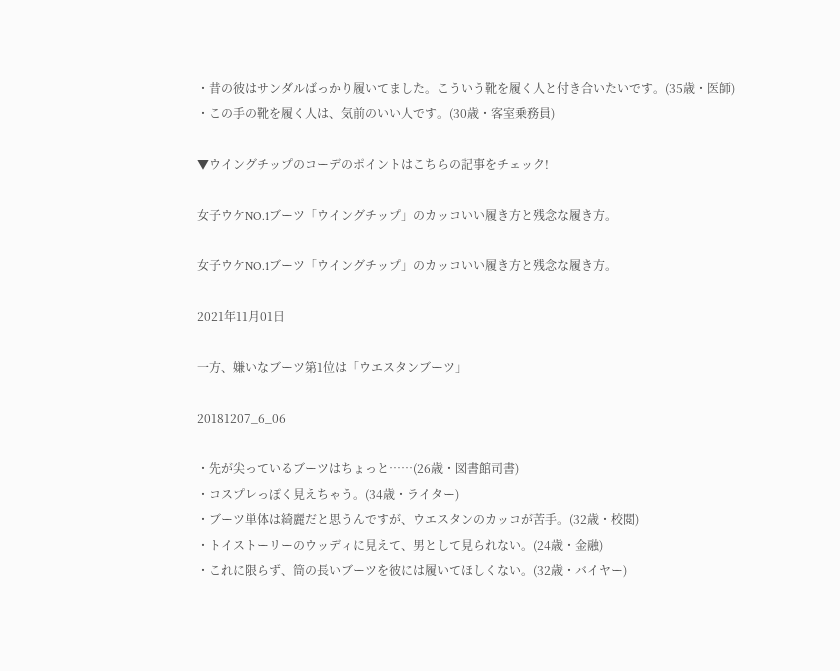・昔の彼はサンダルばっかり履いてました。こういう靴を履く人と付き合いたいです。(35歳・医師)
・この手の靴を履く人は、気前のいい人です。(30歳・客室乗務員)

▼ウイングチップのコーデのポイントはこちらの記事をチェック!

女子ウケNO.1ブーツ「ウイングチップ」のカッコいい履き方と残念な履き方。

女子ウケNO.1ブーツ「ウイングチップ」のカッコいい履き方と残念な履き方。

2021年11月01日

一方、嫌いなブーツ第1位は「ウエスタンブーツ」

20181207_6_06

・先が尖っているブーツはちょっと……(26歳・図書館司書)
・コスプレっぽく見えちゃう。(34歳・ライター)
・ブーツ単体は綺麗だと思うんですが、ウエスタンのカッコが苦手。(32歳・校閲)
・トイストーリーのウッディに見えて、男として見られない。(24歳・金融)
・これに限らず、筒の長いブーツを彼には履いてほしくない。(32歳・バイヤー)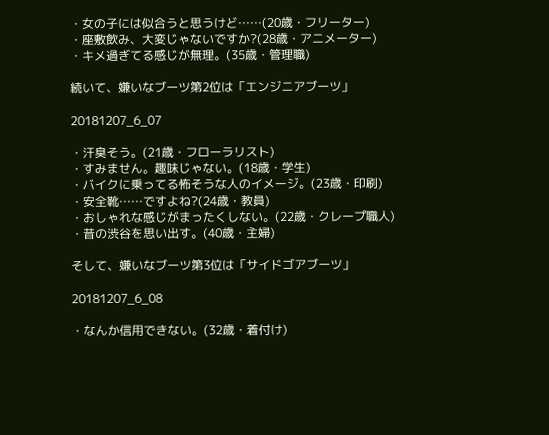・女の子には似合うと思うけど……(20歳・フリーター)
・座敷飲み、大変じゃないですか?(28歳・アニメーター)
・キメ過ぎてる感じが無理。(35歳・管理職)

続いて、嫌いなブーツ第2位は「エンジニアブーツ」

20181207_6_07

・汗臭そう。(21歳・フローラリスト)
・すみません。趣味じゃない。(18歳・学生)
・バイクに乗ってる怖そうな人のイメージ。(23歳・印刷)
・安全靴……ですよね?(24歳・教員)
・おしゃれな感じがまったくしない。(22歳・クレープ職人)
・昔の渋谷を思い出す。(40歳・主婦)

そして、嫌いなブーツ第3位は「サイドゴアブーツ」

20181207_6_08

・なんか信用できない。(32歳・着付け)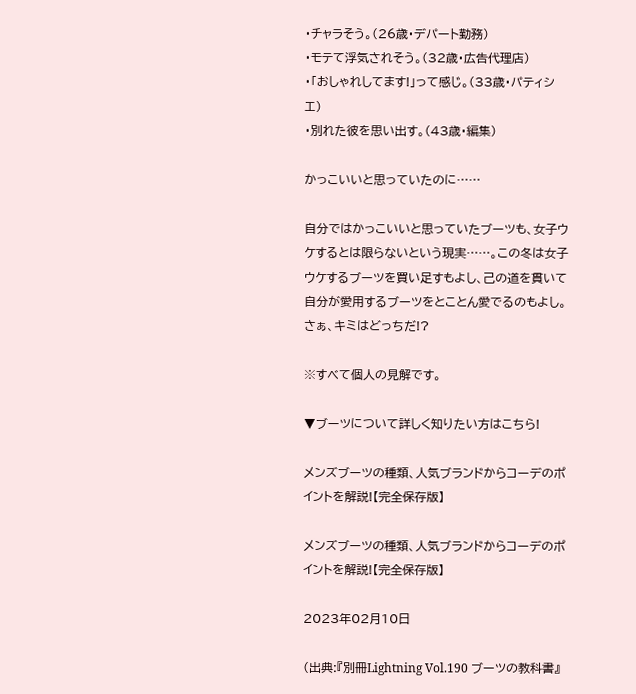・チャラそう。(26歳・デパート勤務)
・モテて浮気されそう。(32歳・広告代理店)
・「おしゃれしてます!」って感じ。(33歳・パティシエ)
・別れた彼を思い出す。(43歳・編集)

かっこいいと思っていたのに……

自分ではかっこいいと思っていたブーツも、女子ウケするとは限らないという現実……。この冬は女子ウケするブーツを買い足すもよし、己の道を貫いて自分が愛用するブーツをとことん愛でるのもよし。さぁ、キミはどっちだ!?

※すべて個人の見解です。

▼ブーツについて詳しく知りたい方はこちら!

メンズブーツの種類、人気ブランドからコーデのポイントを解説!【完全保存版】

メンズブーツの種類、人気ブランドからコーデのポイントを解説!【完全保存版】

2023年02月10日

(出典:『別冊Lightning Vol.190 ブーツの教科書』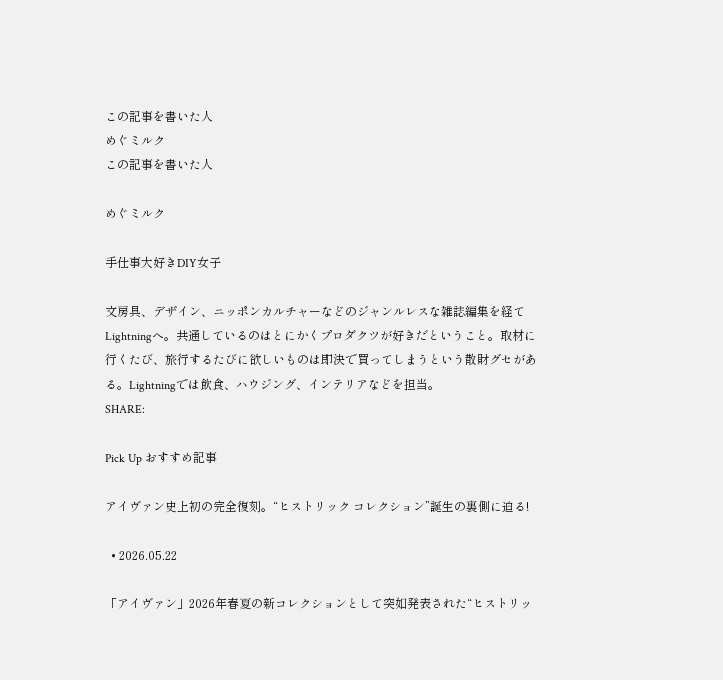この記事を書いた人
めぐミルク
この記事を書いた人

めぐミルク

手仕事大好きDIY女子

文房具、デザイン、ニッポンカルチャーなどのジャンルレスな雑誌編集を経てLightningへ。共通しているのはとにかくプロダクツが好きだということ。取材に行くたび、旅行するたびに欲しいものは即決で買ってしまうという散財グセがある。Lightningでは飲食、ハウジング、インテリアなどを担当。
SHARE:

Pick Up おすすめ記事

アイヴァン史上初の完全復刻。“ヒストリック コレクション”誕生の裏側に迫る!

  • 2026.05.22

「アイヴァン」2026年春夏の新コレクションとして突如発表された“ヒストリッ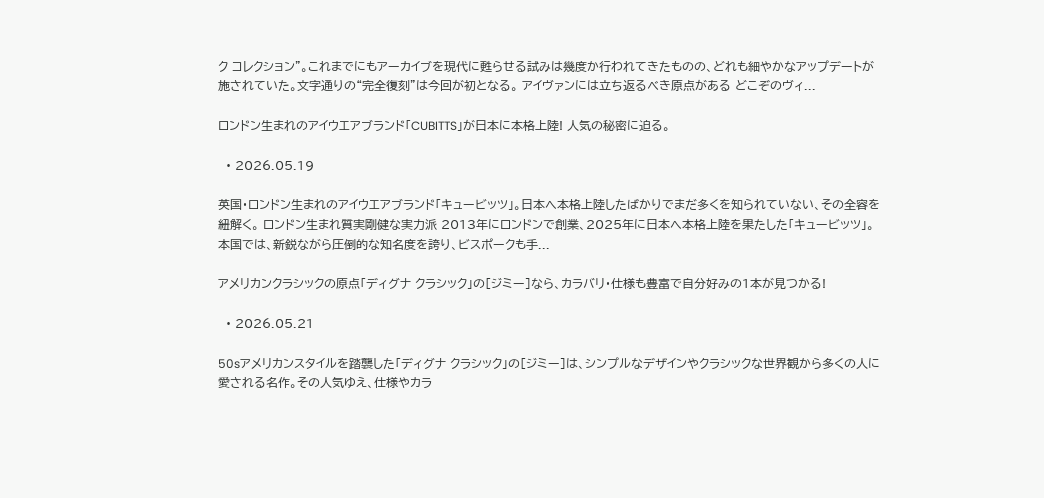ク コレクション”。これまでにもアーカイブを現代に甦らせる試みは幾度か行われてきたものの、どれも細やかなアップデートが施されていた。文字通りの“完全復刻”は今回が初となる。 アイヴァンには立ち返るべき原点がある どこぞのヴィ...

ロンドン生まれのアイウエアブランド「CUBITTS」が日本に本格上陸! 人気の秘密に迫る。

  • 2026.05.19

英国・ロンドン生まれのアイウエアブランド「キュービッツ」。日本へ本格上陸したばかりでまだ多くを知られていない、その全容を紐解く。 ロンドン生まれ質実剛健な実力派 2013年にロンドンで創業、2025年に日本へ本格上陸を果たした「キュービッツ」。本国では、新鋭ながら圧倒的な知名度を誇り、ビスポークも手...

アメリカンクラシックの原点「ディグナ クラシック」の[ジミー]なら、カラバリ・仕様も豊富で自分好みの1本が見つかる!

  • 2026.05.21

50sアメリカンスタイルを踏襲した「ディグナ クラシック」の[ジミー]は、シンプルなデザインやクラシックな世界観から多くの人に愛される名作。その人気ゆえ、仕様やカラ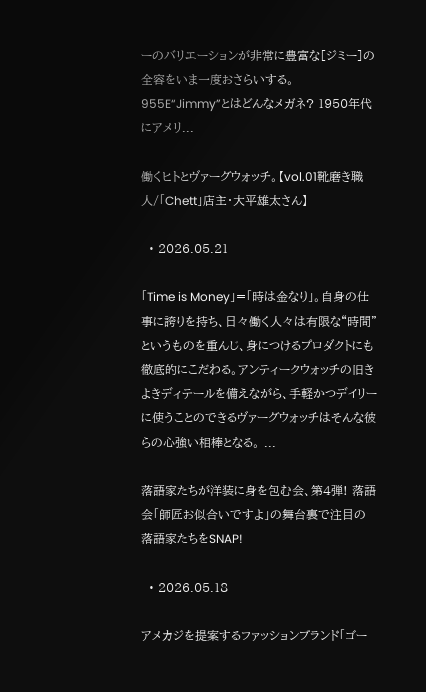ーのバリエーションが非常に豊富な[ジミー]の全容をいま一度おさらいする。 955E“Jimmy”とはどんなメガネ? 1950年代にアメリ...

働くヒトとヴァーグウォッチ。【vol.01靴磨き職人/「Chett」店主・大平雄太さん】

  • 2026.05.21

「Time is Money」=「時は金なり」。自身の仕事に誇りを持ち、日々働く人々は有限な“時間”というものを重んじ、身につけるプロダクトにも徹底的にこだわる。アンティークウォッチの旧きよきディテールを備えながら、手軽かつデイリーに使うことのできるヴァーグウォッチはそんな彼らの心強い相棒となる。 ...

落語家たちが洋装に身を包む会、第4弾! 落語会「師匠お似合いですよ」の舞台裏で注目の落語家たちをSNAP!

  • 2026.05.18

アメカジを提案するファッションブランド「ゴー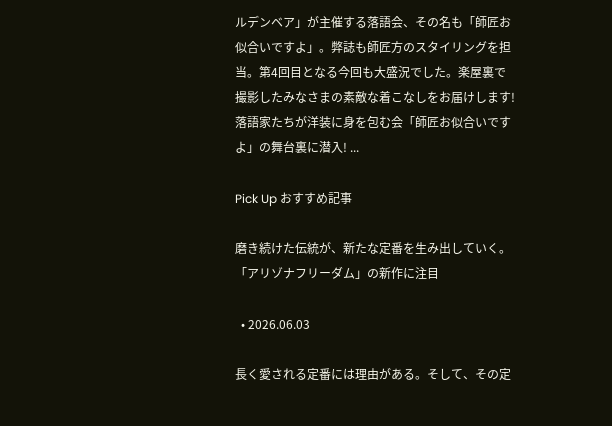ルデンベア」が主催する落語会、その名も「師匠お似合いですよ」。弊誌も師匠方のスタイリングを担当。第4回目となる今回も大盛況でした。楽屋裏で撮影したみなさまの素敵な着こなしをお届けします! 落語家たちが洋装に身を包む会「師匠お似合いですよ」の舞台裏に潜入! ...

Pick Up おすすめ記事

磨き続けた伝統が、新たな定番を生み出していく。「アリゾナフリーダム」の新作に注目

  • 2026.06.03

長く愛される定番には理由がある。そして、その定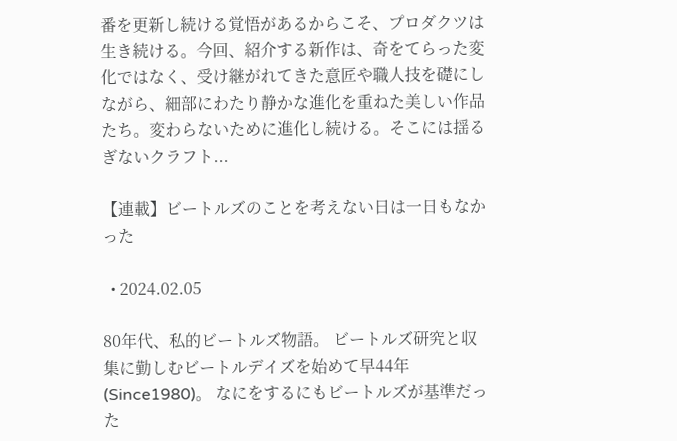番を更新し続ける覚悟があるからこそ、プロダクツは生き続ける。今回、紹介する新作は、奇をてらった変化ではなく、受け継がれてきた意匠や職人技を礎にしながら、細部にわたり静かな進化を重ねた美しい作品たち。変わらないために進化し続ける。そこには揺るぎないクラフト...

【連載】ビートルズのことを考えない日は一日もなかった

  • 2024.02.05

80年代、私的ビートルズ物語。 ビートルズ研究と収集に勤しむビートルデイズを始めて早44年(Since1980)。 なにをするにもビートルズが基準だった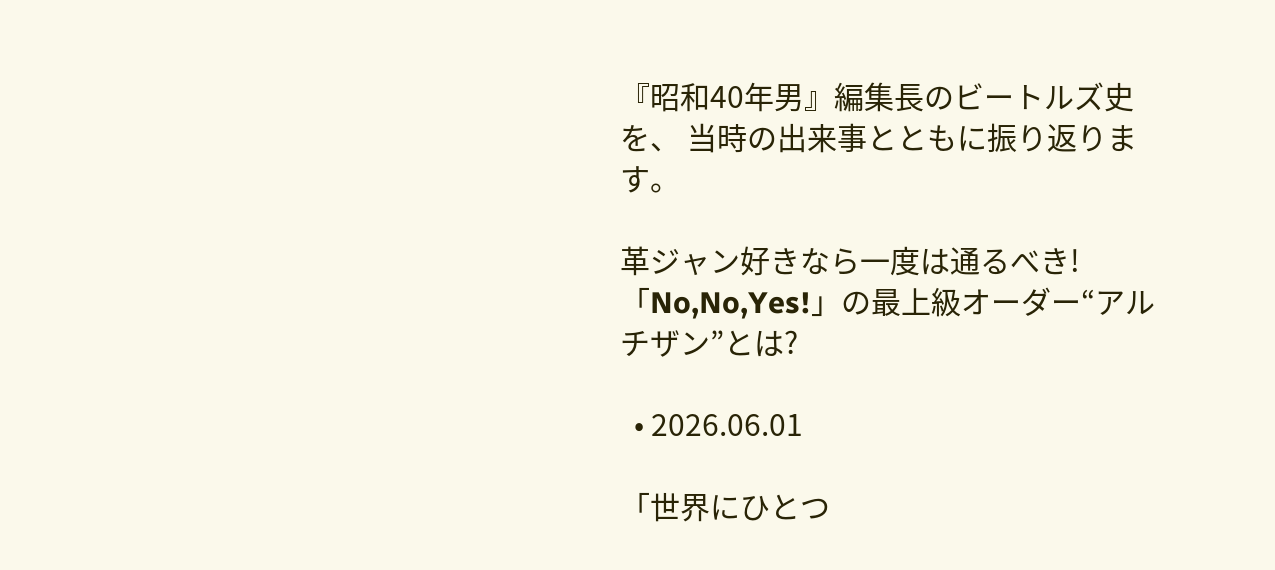『昭和40年男』編集長のビートルズ史を、 当時の出来事とともに振り返ります。

革ジャン好きなら一度は通るべき! 「No,No,Yes!」の最上級オーダー“アルチザン”とは?

  • 2026.06.01

「世界にひとつ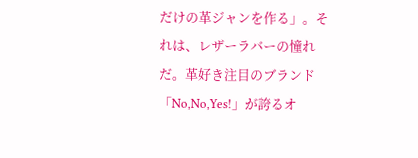だけの革ジャンを作る」。それは、レザーラバーの憧れだ。革好き注目のブランド「No,No,Yes!」が誇るオ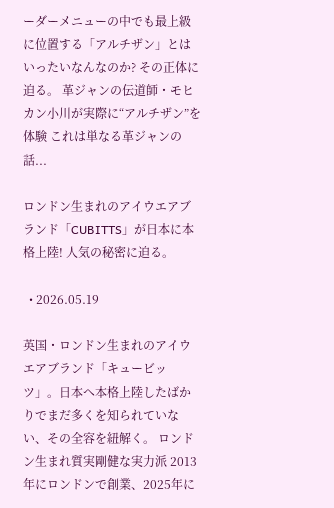ーダーメニューの中でも最上級に位置する「アルチザン」とはいったいなんなのか? その正体に迫る。 革ジャンの伝道師・モヒカン小川が実際に“アルチザン”を体験 これは単なる革ジャンの話...

ロンドン生まれのアイウエアブランド「CUBITTS」が日本に本格上陸! 人気の秘密に迫る。

  • 2026.05.19

英国・ロンドン生まれのアイウエアブランド「キュービッツ」。日本へ本格上陸したばかりでまだ多くを知られていない、その全容を紐解く。 ロンドン生まれ質実剛健な実力派 2013年にロンドンで創業、2025年に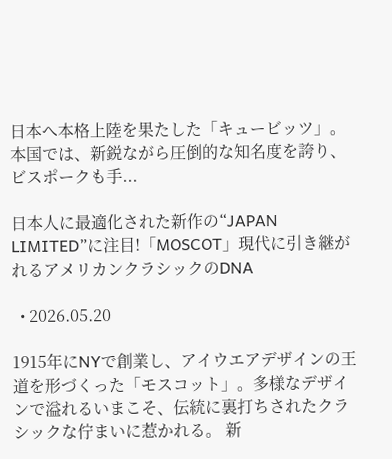日本へ本格上陸を果たした「キュービッツ」。本国では、新鋭ながら圧倒的な知名度を誇り、ビスポークも手...

日本人に最適化された新作の“JAPAN LIMITED”に注目!「MOSCOT」現代に引き継がれるアメリカンクラシックのDNA

  • 2026.05.20

1915年にNYで創業し、アイウエアデザインの王道を形づくった「モスコット」。多様なデザインで溢れるいまこそ、伝統に裏打ちされたクラシックな佇まいに惹かれる。 新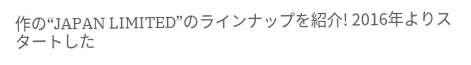作の“JAPAN LIMITED”のラインナップを紹介! 2016年よりスタートした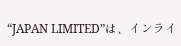“JAPAN LIMITED”は、インライ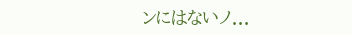ンにはないノ...